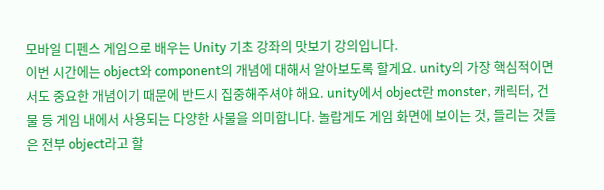모바일 디펜스 게임으로 배우는 Unity 기초 강좌의 맛보기 강의입니다.
이번 시간에는 object와 component의 개념에 대해서 알아보도록 할게요. unity의 가장 핵심적이면서도 중요한 개념이기 때문에 반드시 집중해주셔야 해요. unity에서 object란 monster, 캐릭터, 건물 등 게임 내에서 사용되는 다양한 사물을 의미합니다. 놀랍게도 게임 화면에 보이는 것, 들리는 것들은 전부 object라고 할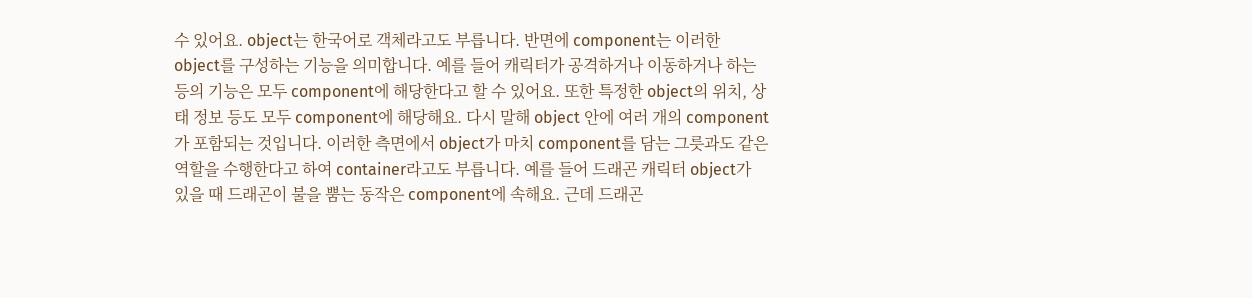수 있어요. object는 한국어로 객체라고도 부릅니다. 반면에 component는 이러한 object를 구성하는 기능을 의미합니다. 예를 들어 캐릭터가 공격하거나 이동하거나 하는 등의 기능은 모두 component에 해당한다고 할 수 있어요. 또한 특정한 object의 위치, 상태 정보 등도 모두 component에 해당해요. 다시 말해 object 안에 여러 개의 component가 포함되는 것입니다. 이러한 측면에서 object가 마치 component를 담는 그릇과도 같은 역할을 수행한다고 하여 container라고도 부릅니다. 예를 들어 드래곤 캐릭터 object가 있을 때 드래곤이 불을 뿜는 동작은 component에 속해요. 근데 드래곤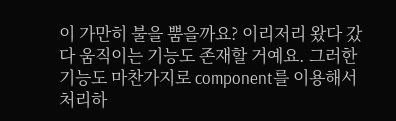이 가만히 불을 뿜을까요? 이리저리 왔다 갔다 움직이는 기능도 존재할 거예요. 그러한 기능도 마찬가지로 component를 이용해서 처리하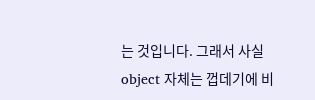는 것입니다. 그래서 사실 object 자체는 껍데기에 비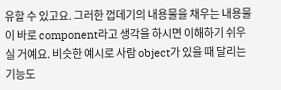유할 수 있고요. 그러한 껍데기의 내용물을 채우는 내용물이 바로 component라고 생각을 하시면 이해하기 쉬우실 거예요. 비슷한 예시로 사람 object가 있을 때 달리는 기능도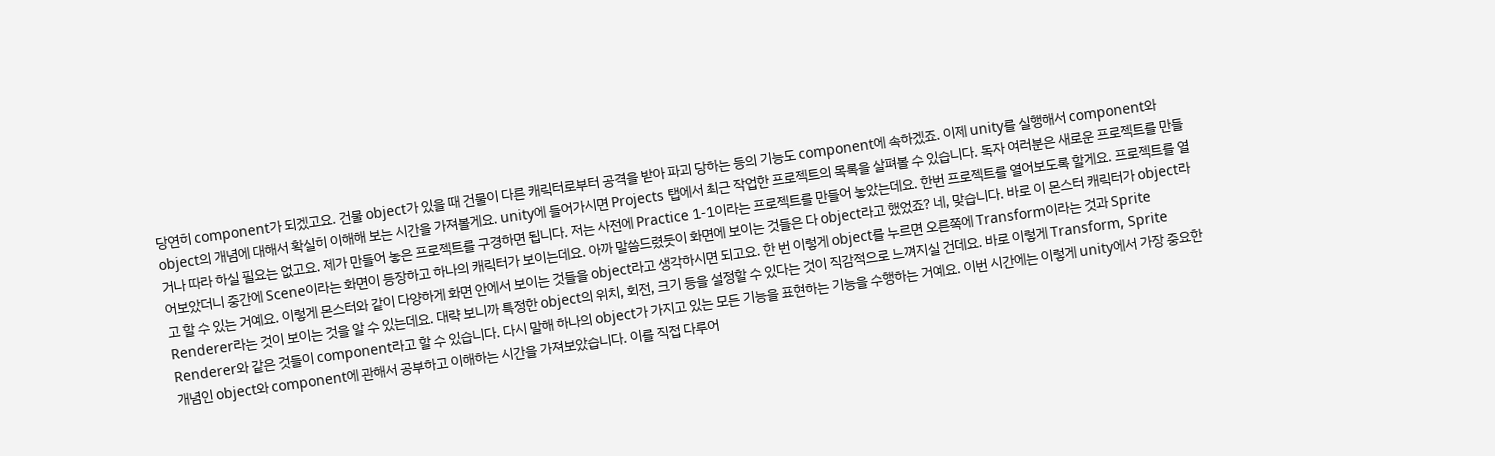당연히 component가 되겠고요. 건물 object가 있을 때 건물이 다른 캐릭터로부터 공격을 받아 파괴 당하는 등의 기능도 component에 속하겠죠. 이제 unity를 실행해서 component와 object의 개념에 대해서 확실히 이해해 보는 시간을 가져볼게요. unity에 들어가시면 Projects 탭에서 최근 작업한 프로젝트의 목록을 살펴볼 수 있습니다. 독자 여러분은 새로운 프로젝트를 만들거나 따라 하실 필요는 없고요. 제가 만들어 놓은 프로젝트를 구경하면 됩니다. 저는 사전에 Practice 1-1이라는 프로젝트를 만들어 놓았는데요. 한번 프로젝트를 열어보도록 할게요. 프로젝트를 열어보았더니 중간에 Scene이라는 화면이 등장하고 하나의 캐릭터가 보이는데요. 아까 말씀드렸듯이 화면에 보이는 것들은 다 object라고 했었죠? 네, 맞습니다. 바로 이 몬스터 캐릭터가 object라고 할 수 있는 거예요. 이렇게 몬스터와 같이 다양하게 화면 안에서 보이는 것들을 object라고 생각하시면 되고요. 한 번 이렇게 object를 누르면 오른쪽에 Transform이라는 것과 Sprite Renderer라는 것이 보이는 것을 알 수 있는데요. 대략 보니까 특정한 object의 위치, 회전, 크기 등을 설정할 수 있다는 것이 직감적으로 느껴지실 건데요. 바로 이렇게 Transform, Sprite Renderer와 같은 것들이 component라고 할 수 있습니다. 다시 말해 하나의 object가 가지고 있는 모든 기능을 표현하는 기능을 수행하는 거예요. 이번 시간에는 이렇게 unity에서 가장 중요한 개념인 object와 component에 관해서 공부하고 이해하는 시간을 가져보았습니다. 이를 직접 다루어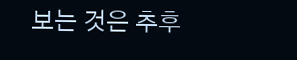보는 것은 추후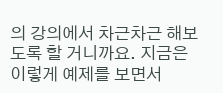의 강의에서 차근차근 해보도록 할 거니까요. 지금은 이렇게 예제를 보면서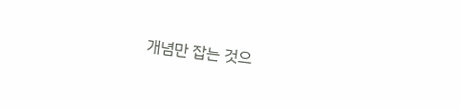개념만 잡는 것으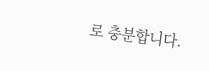로 충분합니다.